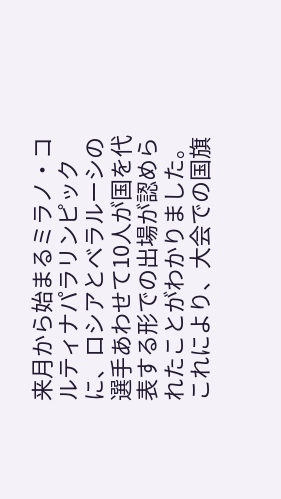来月から始まるミラノ・コルティナパラリンピックに、ロシアとベラルーシの選手あわせて10人が国を代表する形での出場が認められたことがわかりました。これにより、大会での国旗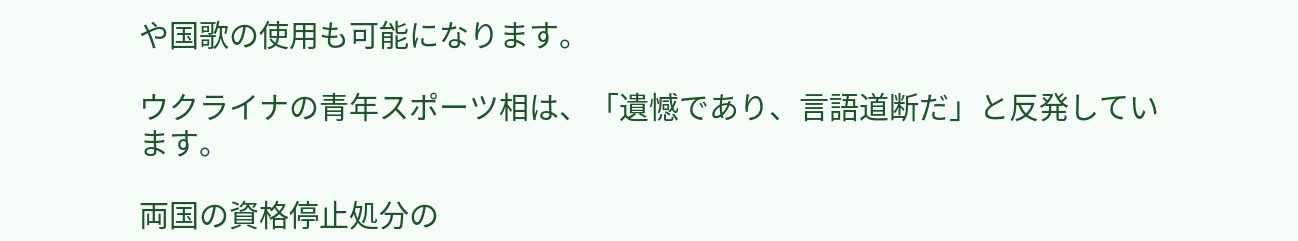や国歌の使用も可能になります。

ウクライナの青年スポーツ相は、「遺憾であり、言語道断だ」と反発しています。

両国の資格停止処分の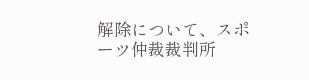解除について、スポーツ仲裁裁判所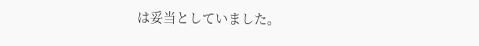は妥当としていました。